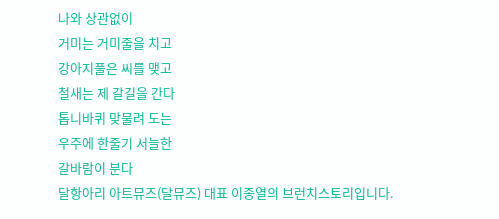나와 상관없이
거미는 거미줄을 치고
강아지풀은 씨를 맺고
철새는 제 갈길을 간다
톱니바퀴 맞물려 도는
우주에 한줄기 서늘한
갈바람이 분다
달항아리 아트뮤즈(달뮤즈) 대표 이종열의 브런치스토리입니다.